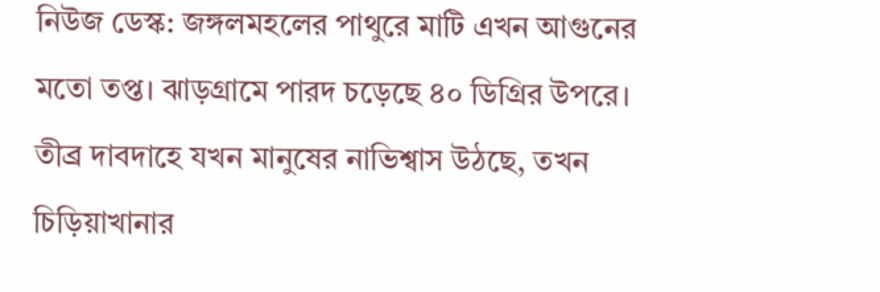নিউজ ডেস্ক: জঙ্গলমহলের পাথুরে মাটি এখন আগুনের মতো তপ্ত। ঝাড়গ্রামে পারদ চড়েছে ৪০ ডিগ্রির উপরে। তীব্র দাবদাহে যখন মানুষের নাভিশ্বাস উঠছে, তখন চিড়িয়াখানার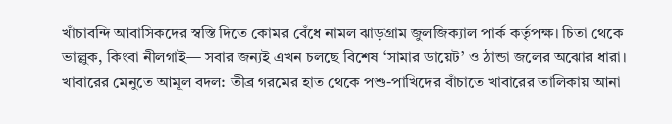খাঁচাবন্দি আবাসিকদের স্বস্তি দিতে কোমর বেঁধে নামল ঝাড়গ্রাম জুলজিক্যাল পার্ক কর্তৃপক্ষ। চিতা থেকে ভাল্লুক, কিংবা নীলগাই— সবার জন্যই এখন চলছে বিশেষ ‘সামার ডায়েট’ ও ঠান্ডা জলের অঝোর ধারা।
খাবারের মেনুতে আমূল বদল: তীব্র গরমের হাত থেকে পশু-পাখিদের বাঁচাতে খাবারের তালিকায় আনা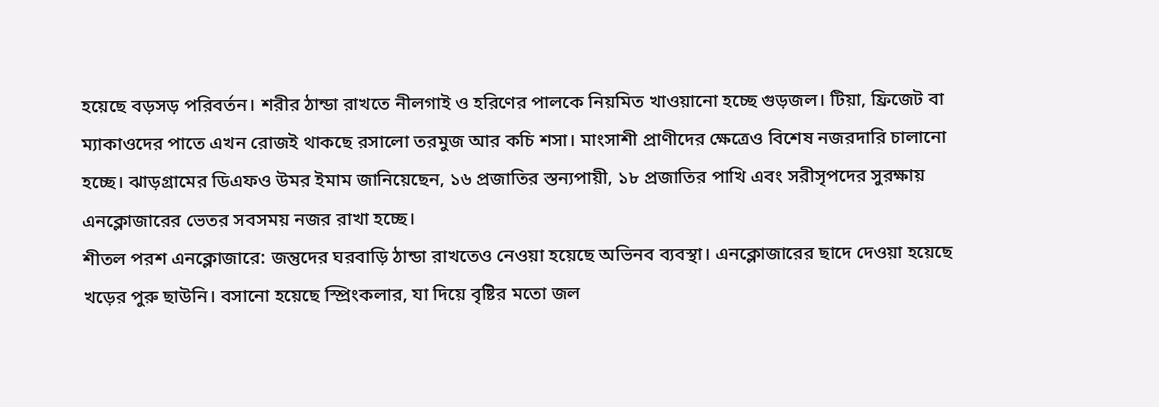হয়েছে বড়সড় পরিবর্তন। শরীর ঠান্ডা রাখতে নীলগাই ও হরিণের পালকে নিয়মিত খাওয়ানো হচ্ছে গুড়জল। টিয়া, ফ্রিজেট বা ম্যাকাওদের পাতে এখন রোজই থাকছে রসালো তরমুজ আর কচি শসা। মাংসাশী প্রাণীদের ক্ষেত্রেও বিশেষ নজরদারি চালানো হচ্ছে। ঝাড়গ্রামের ডিএফও উমর ইমাম জানিয়েছেন, ১৬ প্রজাতির স্তন্যপায়ী, ১৮ প্রজাতির পাখি এবং সরীসৃপদের সুরক্ষায় এনক্লোজারের ভেতর সবসময় নজর রাখা হচ্ছে।
শীতল পরশ এনক্লোজারে: জন্তুদের ঘরবাড়ি ঠান্ডা রাখতেও নেওয়া হয়েছে অভিনব ব্যবস্থা। এনক্লোজারের ছাদে দেওয়া হয়েছে খড়ের পুরু ছাউনি। বসানো হয়েছে স্প্রিংকলার, যা দিয়ে বৃষ্টির মতো জল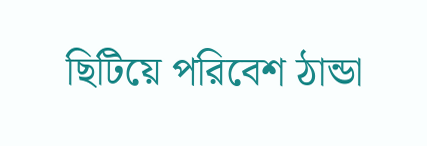ছিটিয়ে পরিবেশ ঠান্ডা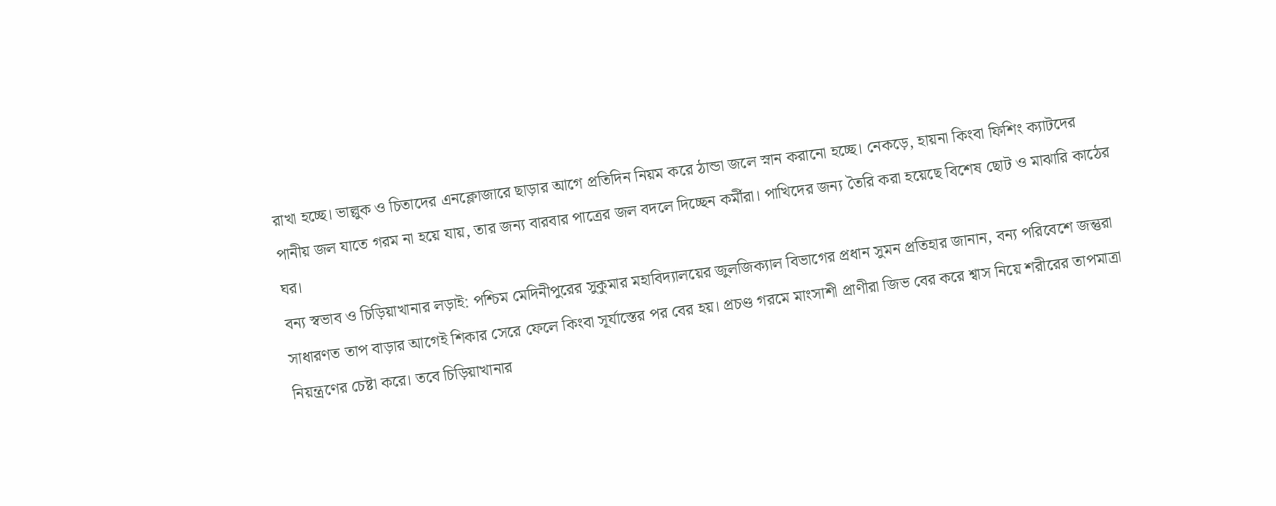রাখা হচ্ছে। ভাল্লুক ও চিতাদের এনক্লোজারে ছাড়ার আগে প্রতিদিন নিয়ম করে ঠান্ডা জলে স্নান করানো হচ্ছে। নেকড়ে, হায়না কিংবা ফিশিং ক্যাটদের পানীয় জল যাতে গরম না হয়ে যায়, তার জন্য বারবার পাত্রের জল বদলে দিচ্ছেন কর্মীরা। পাখিদের জন্য তৈরি করা হয়েছে বিশেষ ছোট ও মাঝারি কাঠের ঘর।
বন্য স্বভাব ও চিড়িয়াখানার লড়াই: পশ্চিম মেদিনীপুরের সুকুমার মহাবিদ্যালয়ের জুলজিক্যাল বিভাগের প্রধান সুমন প্রতিহার জানান, বন্য পরিবেশে জন্তুরা সাধারণত তাপ বাড়ার আগেই শিকার সেরে ফেলে কিংবা সূর্যাস্তের পর বের হয়। প্রচণ্ড গরমে মাংসাশী প্রাণীরা জিভ বের করে শ্বাস নিয়ে শরীরের তাপমাত্রা নিয়ন্ত্রণের চেষ্টা করে। তবে চিড়িয়াখানার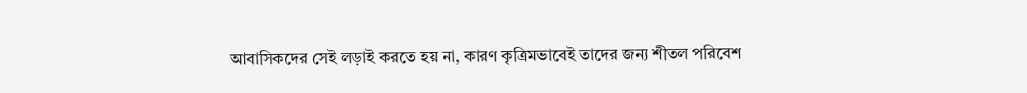আবাসিকদের সেই লড়াই করতে হয় না, কারণ কৃত্রিমভাবেই তাদের জন্য শীতল পরিবেশ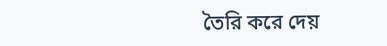তৈরি করে দেয়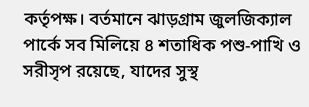কর্তৃপক্ষ। বর্তমানে ঝাড়গ্রাম জুলজিক্যাল পার্কে সব মিলিয়ে ৪ শতাধিক পশু-পাখি ও সরীসৃপ রয়েছে, যাদের সুস্থ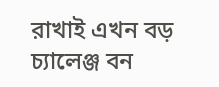রাখাই এখন বড় চ্যালেঞ্জ বন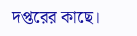দপ্তরের কাছে।